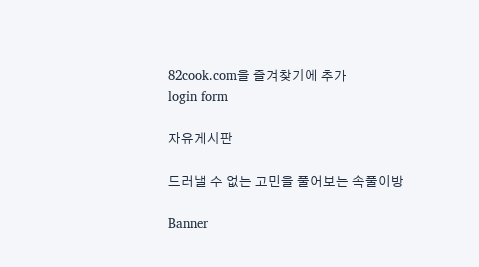82cook.com을 즐겨찾기에 추가
login form

자유게시판

드러낼 수 없는 고민을 풀어보는 속풀이방

Banner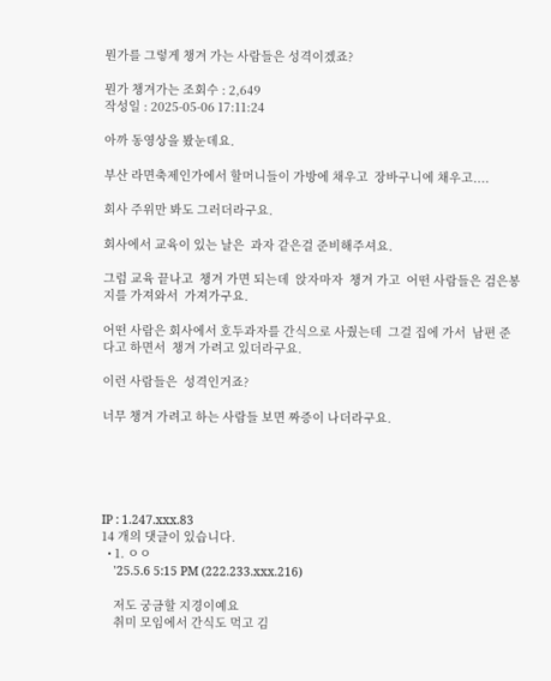뭔가를 그렇게 챙겨 가는 사람들은 성격이겠죠?

뭔가 챙겨가는 조회수 : 2,649
작성일 : 2025-05-06 17:11:24

아까 동영상을 봤눈데요.

부산 라면축제인가에서 할머니들이 가방에 채우고  장바구니에 채우고....

회사 주위만 봐도 그러더라구요.

회사에서 교육이 있는 날은  과자 같은걸 준비해주셔요.

그럼 교육 끝나고  챙겨 가면 되는데  앉자마자  챙겨 가고  어떤 사람들은 검은봉지를 가져와서  가져가구요.

어떤 사람은 회사에서 호두과자를 간식으로 사줬는데  그걸 집에 가서  남편 준다고 하면서  챙겨 가려고 있더라구요.

이런 사람들은  성격인거죠?

너무 챙겨 가려고 하는 사람들 보면 짜증이 나더라구요.





IP : 1.247.xxx.83
14 개의 댓글이 있습니다.
  • 1. ㅇㅇ
    '25.5.6 5:15 PM (222.233.xxx.216)

    저도 궁금할 지경이예요
    취미 모임에서 간식도 먹고 김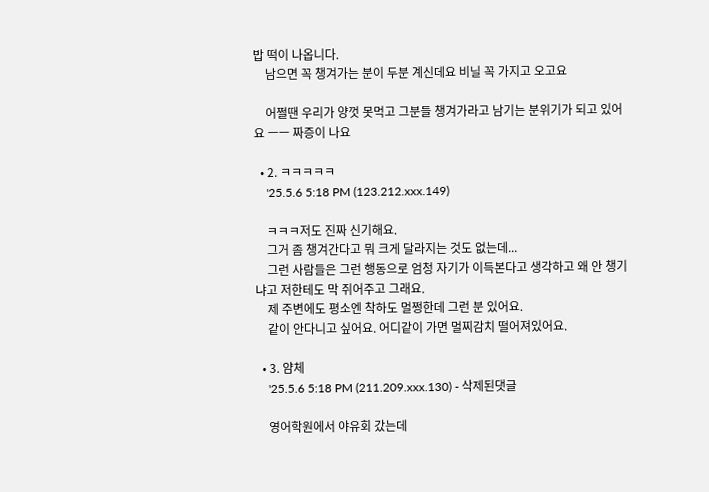밥 떡이 나옵니다.
    남으면 꼭 챙겨가는 분이 두분 계신데요 비닐 꼭 가지고 오고요

    어쩔땐 우리가 양껏 못먹고 그분들 챙겨가라고 남기는 분위기가 되고 있어요 ㅡㅡ 짜증이 나요

  • 2. ㅋㅋㅋㅋㅋ
    '25.5.6 5:18 PM (123.212.xxx.149)

    ㅋㅋㅋ저도 진짜 신기해요.
    그거 좀 챙겨간다고 뭐 크게 달라지는 것도 없는데...
    그런 사람들은 그런 행동으로 엄청 자기가 이득본다고 생각하고 왜 안 챙기냐고 저한테도 막 쥐어주고 그래요.
    제 주변에도 평소엔 착하도 멀쩡한데 그런 분 있어요.
    같이 안다니고 싶어요. 어디같이 가면 멀찌감치 떨어져있어요.

  • 3. 얌체
    '25.5.6 5:18 PM (211.209.xxx.130) - 삭제된댓글

    영어학원에서 야유회 갔는데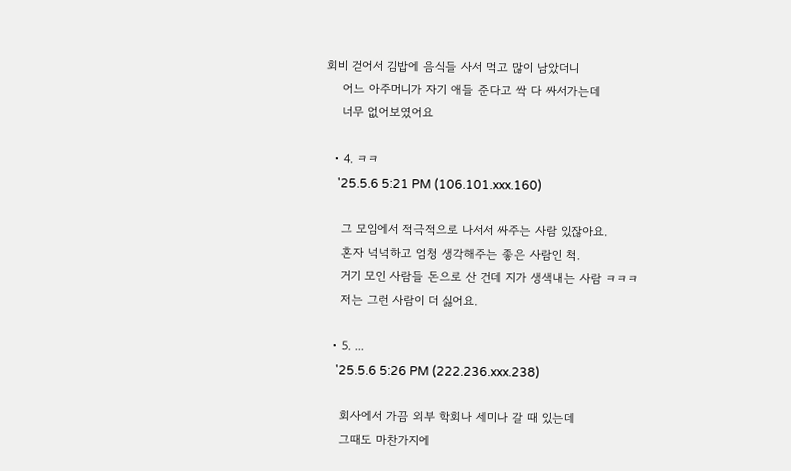회비 걷어서 김밥에 음식들 사서 먹고 많이 남았더니
    어느 아주머니가 자기 애들 준다고 싹 다 싸서가는데
    너무 없어보였어요

  • 4. ㅋㅋ
    '25.5.6 5:21 PM (106.101.xxx.160)

    그 모임에서 적극적으로 나서서 싸주는 사람 있잖아요.
    혼자 넉넉하고 엄청 생각해주는 좋은 사람인 척.
    거기 모인 사람들 돈으로 산 건데 지가 생색내는 사람 ㅋㅋㅋ
    저는 그런 사람이 더 싫어요.

  • 5. ...
    '25.5.6 5:26 PM (222.236.xxx.238)

    회사에서 가끔 외부 학회나 세미나 갈 때 있는데
    그때도 마찬가지에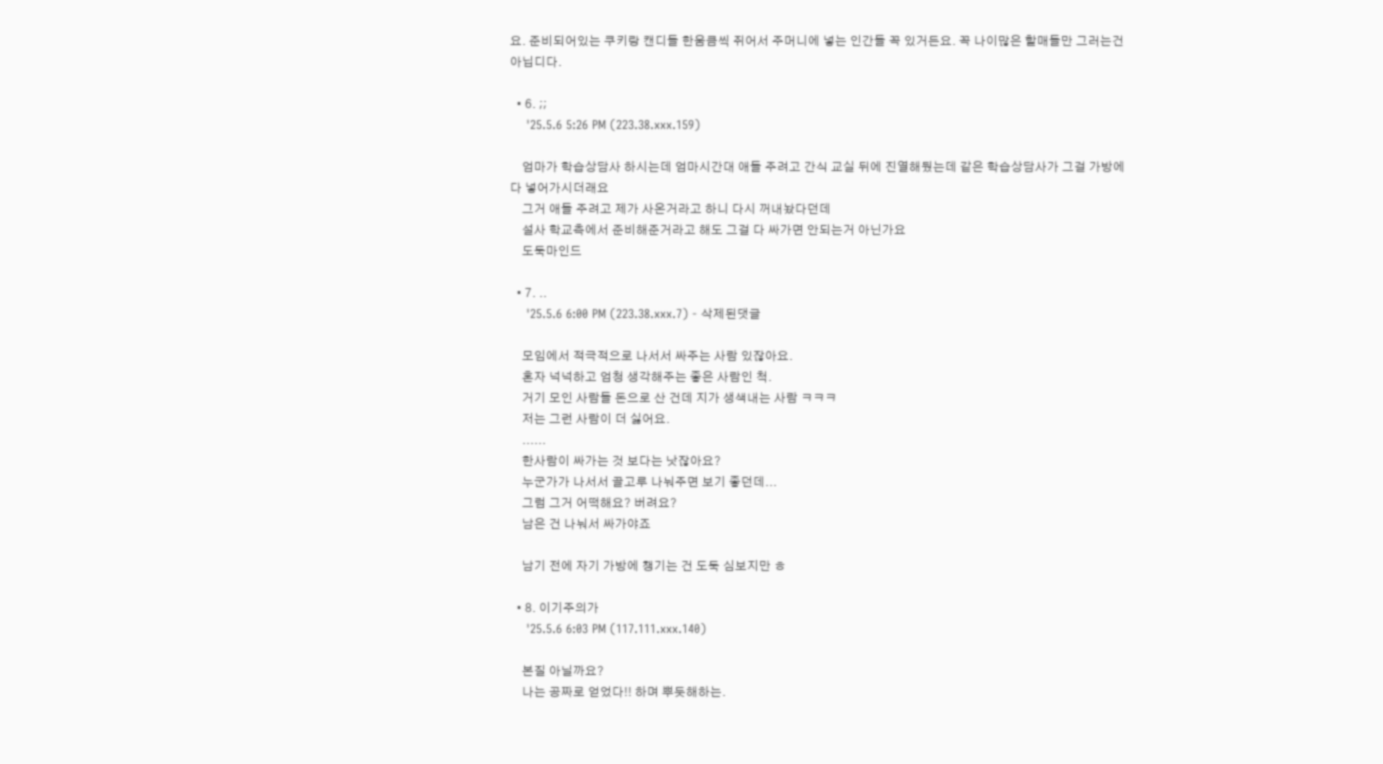요. 준비되어있는 쿠키랑 캔디들 한움큼씩 쥐어서 주머니에 넣는 인간들 꼭 있거든요. 꼭 나이많은 할매들만 그러는건 아닙디다.

  • 6. ;;
    '25.5.6 5:26 PM (223.38.xxx.159)

    엄마가 학습상담사 하시는데 엄마시간대 애들 주려고 간식 교실 뒤에 진열해뒀는데 같은 학습상담사가 그걸 가방에 다 넣어가시더래요
    그거 애들 주려고 제가 사온거라고 하니 다시 꺼내놨다던데
    설사 학교측에서 준비해준거라고 해도 그걸 다 싸가면 안되는거 아닌가요
    도둑마인드

  • 7. ..
    '25.5.6 6:00 PM (223.38.xxx.7) - 삭제된댓글

    모임에서 적극적으로 나서서 싸주는 사람 있잖아요.
    혼자 넉넉하고 엄청 생각해주는 좋은 사람인 척.
    거기 모인 사람들 돈으로 산 건데 지가 생색내는 사람 ㅋㅋㅋ
    저는 그런 사람이 더 싫어요.
    ......
    한사람이 싸가는 것 보다는 낫잖아요?
    누군가가 나서서 골고루 나눠주면 보기 좋던데...
    그럼 그거 어떡해요? 버려요?
    남은 건 나눠서 싸가야죠

    남기 전에 자기 가방에 챙기는 건 도둑 심보지만 ㅎ

  • 8. 이기주의가
    '25.5.6 6:03 PM (117.111.xxx.140)

    본질 아닐까요?
    나는 공짜로 얻었다!! 하며 뿌듯해하는.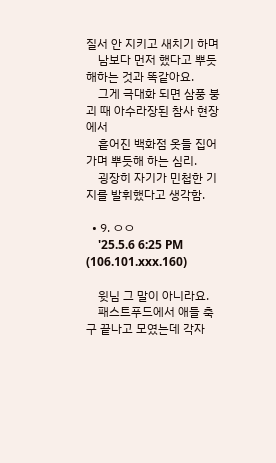질서 안 지키고 새치기 하며
    남보다 먼저 했다고 뿌듯해하는 것과 똑같아요.
    그게 극대화 되면 삼풍 붕괴 때 아수라장된 참사 현장에서
    흩어진 백화점 옷들 집어가며 뿌듯해 하는 심리.
    굉장히 자기가 민첩한 기지를 발휘했다고 생각함.

  • 9. ㅇㅇ
    '25.5.6 6:25 PM (106.101.xxx.160)

    윗님 그 말이 아니라요.
    패스트푸드에서 애들 축구 끝나고 모였는데 각자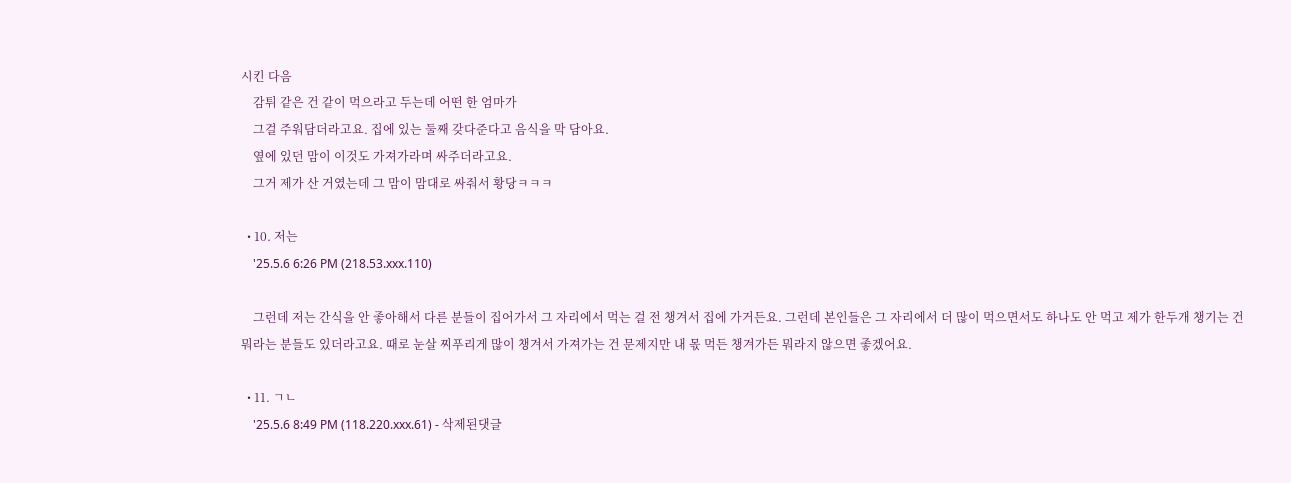시킨 다음
    감튀 같은 건 같이 먹으라고 두는데 어떤 한 엄마가
    그걸 주워담더라고요. 집에 있는 둘째 갖다준다고 음식을 막 담아요.
    옆에 있던 맘이 이것도 가져가라며 싸주더라고요.
    그거 제가 산 거였는데 그 맘이 맘대로 싸줘서 황당ㅋㅋㅋ

  • 10. 저는
    '25.5.6 6:26 PM (218.53.xxx.110)

    그런데 저는 간식을 안 좋아해서 다른 분들이 집어가서 그 자리에서 먹는 걸 전 챙겨서 집에 가거든요. 그런데 본인들은 그 자리에서 더 많이 먹으면서도 하나도 안 먹고 제가 한두개 챙기는 건 뭐라는 분들도 있더라고요. 때로 눈살 찌푸리게 많이 챙겨서 가져가는 건 문제지만 내 몫 먹든 챙겨가든 뭐라지 않으면 좋겠어요.

  • 11. ㄱㄴ
    '25.5.6 8:49 PM (118.220.xxx.61) - 삭제된댓글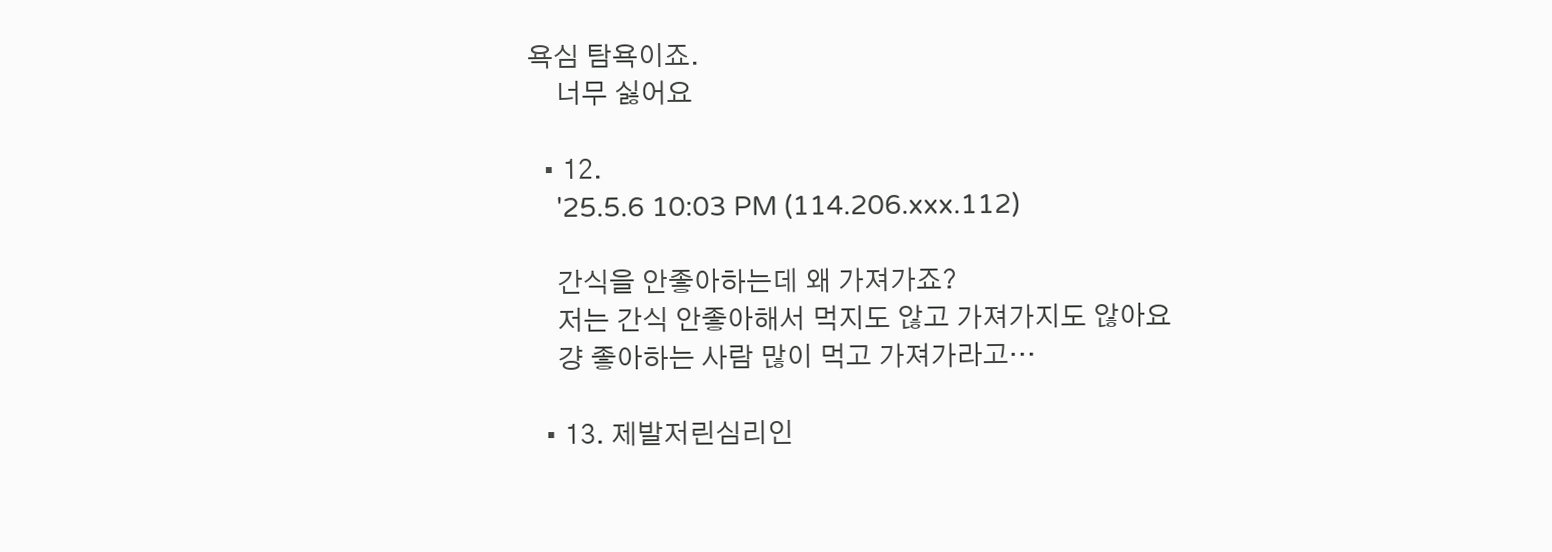욕심 탐욕이죠.
    너무 싫어요

  • 12.
    '25.5.6 10:03 PM (114.206.xxx.112)

    간식을 안좋아하는데 왜 가져가죠?
    저는 간식 안좋아해서 먹지도 않고 가져가지도 않아요
    걍 좋아하는 사람 많이 먹고 가져가라고…

  • 13. 제발저린심리인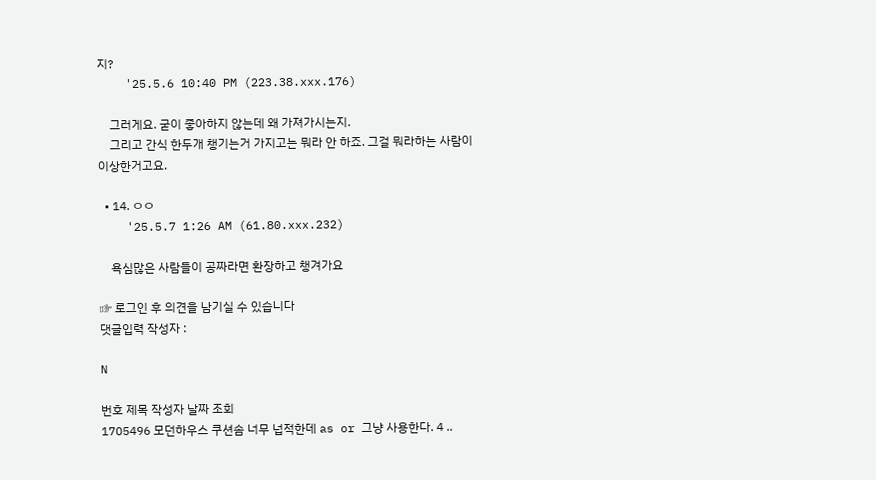지?
    '25.5.6 10:40 PM (223.38.xxx.176)

    그러게요. 굳이 좋아하지 않는데 왜 가져가시는지.
    그리고 간식 한두개 챙기는거 가지고는 뭐라 안 하죠. 그걸 뭐라하는 사람이 이상한거고요.

  • 14. ㅇㅇ
    '25.5.7 1:26 AM (61.80.xxx.232)

    욕심많은 사람들이 공짜라면 환장하고 챙겨가요

☞ 로그인 후 의견을 남기실 수 있습니다
댓글입력 작성자 :

N

번호 제목 작성자 날짜 조회
1705496 모던하우스 쿠션솜 너무 넙적한데 as or 그냥 사용한다. 4 ..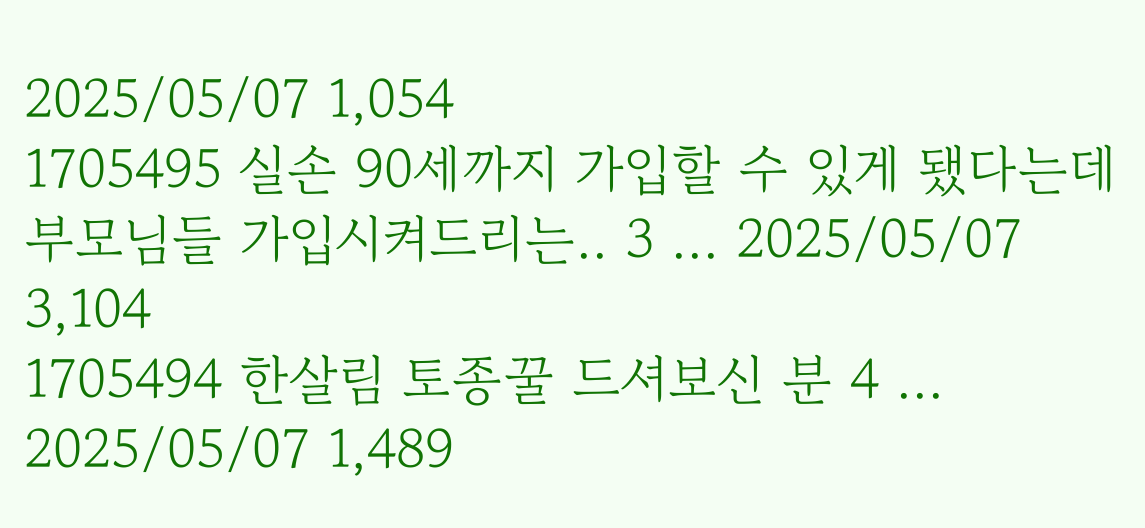2025/05/07 1,054
1705495 실손 90세까지 가입할 수 있게 됐다는데 부모님들 가입시켜드리는.. 3 ... 2025/05/07 3,104
1705494 한살림 토종꿀 드셔보신 분 4 ... 2025/05/07 1,489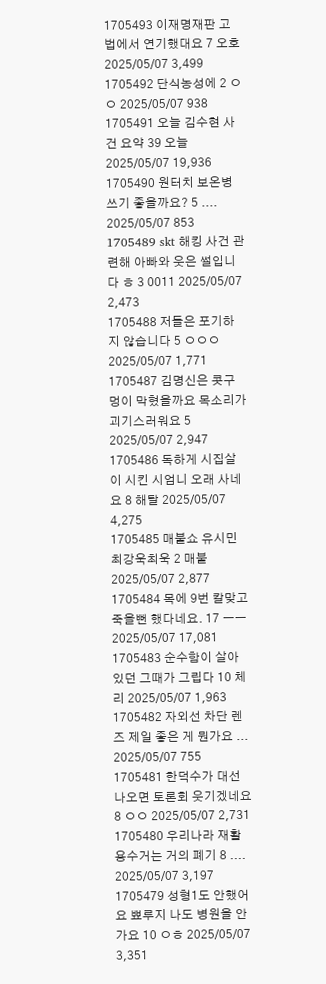1705493 이재명재판 고법에서 연기했대요 7 오호 2025/05/07 3,499
1705492 단식농성에 2 ㅇㅇ 2025/05/07 938
1705491 오늘 김수현 사건 요약 39 오늘 2025/05/07 19,936
1705490 원터치 보온병 쓰기 좋을까요? 5 .... 2025/05/07 853
1705489 skt 해킹 사건 관련해 아빠와 웃은 썰입니다 ㅎ 3 0011 2025/05/07 2,473
1705488 저들은 포기하지 않습니다 5 ㅇㅇㅇ 2025/05/07 1,771
1705487 김명신은 콧구멍이 막혔을까요 목소리가 괴기스러워요 5 2025/05/07 2,947
1705486 독하게 시집살이 시킨 시엄니 오래 사네요 8 해탈 2025/05/07 4,275
1705485 매불쇼 유시민최강욱최욱 2 매불 2025/05/07 2,877
1705484 목에 9번 칼맞고 죽을뻔 했다네요. 17 ㅡㅡ 2025/05/07 17,081
1705483 순수함이 살아있던 그때가 그립다 10 체리 2025/05/07 1,963
1705482 자외선 차단 렌즈 제일 좋은 게 뭔가요 ... 2025/05/07 755
1705481 한덕수가 대선 나오면 토론회 웃기겠네요 8 ㅇㅇ 2025/05/07 2,731
1705480 우리나라 재활용수거는 거의 폐기 8 .... 2025/05/07 3,197
1705479 성형1도 안했어요 뾰루지 나도 병원을 안가요 10 ㅇㅎ 2025/05/07 3,351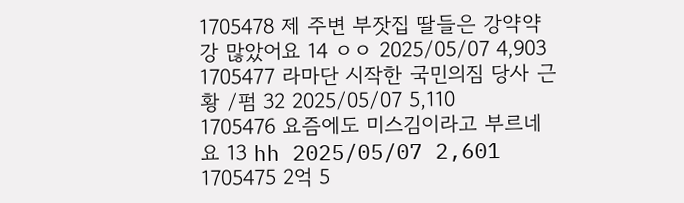1705478 제 주변 부잣집 딸들은 강약약강 많았어요 14 ㅇㅇ 2025/05/07 4,903
1705477 라마단 시작한 국민의짐 당사 근황 /펌 32 2025/05/07 5,110
1705476 요즘에도 미스김이라고 부르네요 13 hh 2025/05/07 2,601
1705475 2억 5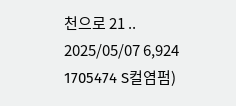천으로 21 .. 2025/05/07 6,924
1705474 S컬염펌)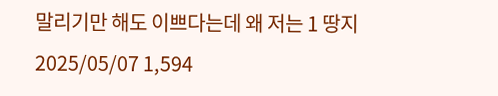말리기만 해도 이쁘다는데 왜 저는 1 땅지 2025/05/07 1,594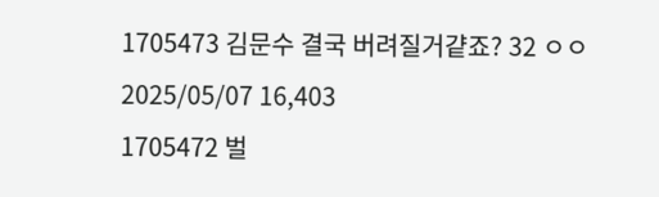1705473 김문수 결국 버려질거걑죠? 32 ㅇㅇ 2025/05/07 16,403
1705472 벌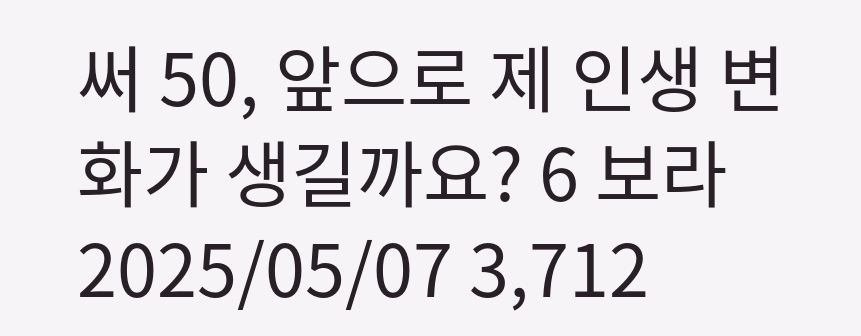써 50, 앞으로 제 인생 변화가 생길까요? 6 보라 2025/05/07 3,712